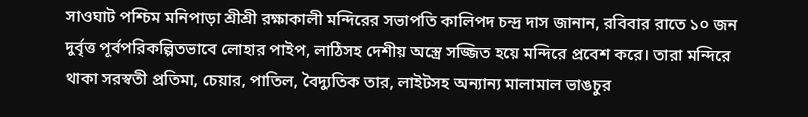সাওঘাট পশ্চিম মনিপাড়া শ্রীশ্রী রক্ষাকালী মন্দিরের সভাপতি কালিপদ চন্দ্র দাস জানান, রবিবার রাতে ১০ জন দুর্বৃত্ত পূর্বপরিকল্পিতভাবে লোহার পাইপ, লাঠিসহ দেশীয় অস্ত্রে সজ্জিত হয়ে মন্দিরে প্রবেশ করে। তারা মন্দিরে থাকা সরস্বতী প্রতিমা, চেয়ার, পাতিল, বৈদ্যুতিক তার, লাইটসহ অন্যান্য মালামাল ভাঙচুর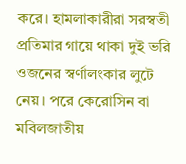করে। হামলাকারীরা সরস্বতী প্রতিমার গায়ে থাকা দুই ভরি ওজনের স্বর্ণালংকার লুটে নেয়। পরে কেরোসিন বা মবিলজাতীয়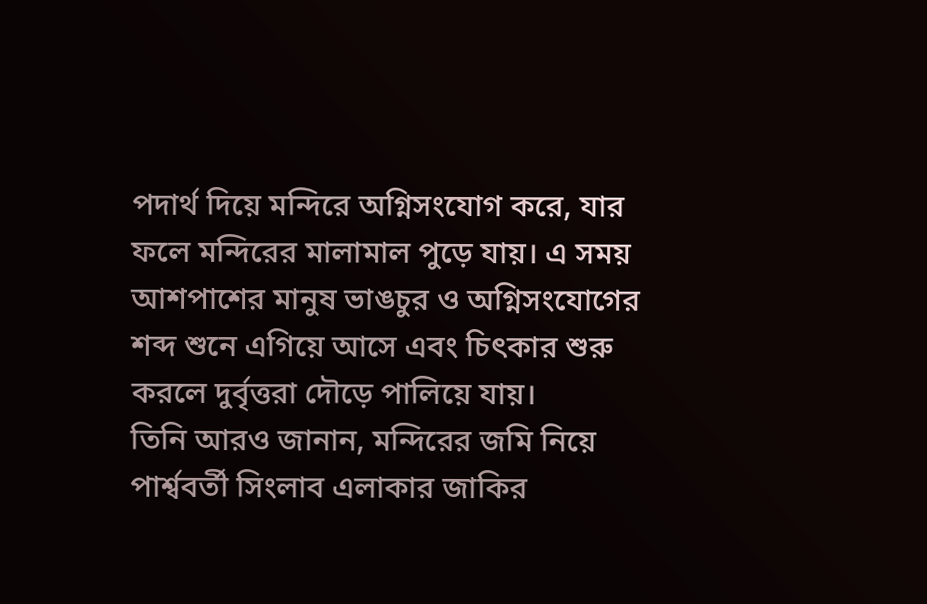পদার্থ দিয়ে মন্দিরে অগ্নিসংযোগ করে, যার ফলে মন্দিরের মালামাল পুড়ে যায়। এ সময় আশপাশের মানুষ ভাঙচুর ও অগ্নিসংযোগের শব্দ শুনে এগিয়ে আসে এবং চিৎকার শুরু করলে দুর্বৃত্তরা দৌড়ে পালিয়ে যায়।
তিনি আরও জানান, মন্দিরের জমি নিয়ে পার্শ্ববর্তী সিংলাব এলাকার জাকির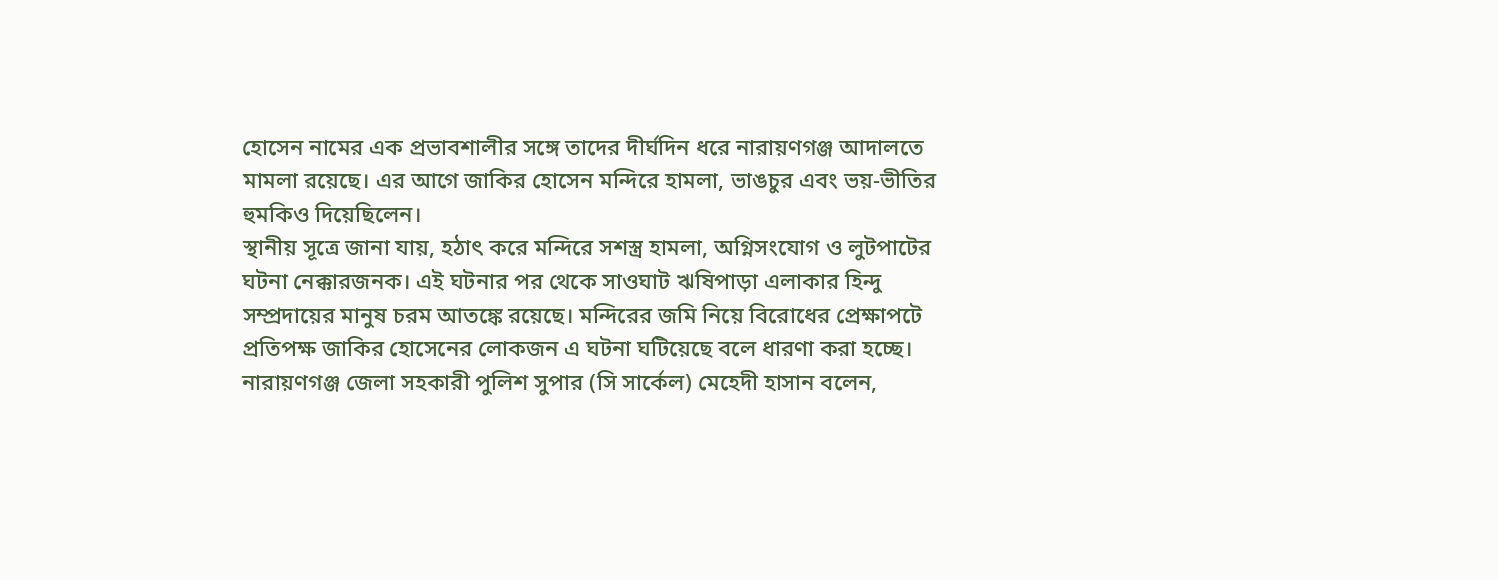হোসেন নামের এক প্রভাবশালীর সঙ্গে তাদের দীর্ঘদিন ধরে নারায়ণগঞ্জ আদালতে মামলা রয়েছে। এর আগে জাকির হোসেন মন্দিরে হামলা, ভাঙচুর এবং ভয়-ভীতির হুমকিও দিয়েছিলেন।
স্থানীয় সূত্রে জানা যায়, হঠাৎ করে মন্দিরে সশস্ত্র হামলা, অগ্নিসংযোগ ও লুটপাটের ঘটনা নেক্কারজনক। এই ঘটনার পর থেকে সাওঘাট ঋষিপাড়া এলাকার হিন্দু সম্প্রদায়ের মানুষ চরম আতঙ্কে রয়েছে। মন্দিরের জমি নিয়ে বিরোধের প্রেক্ষাপটে প্রতিপক্ষ জাকির হোসেনের লোকজন এ ঘটনা ঘটিয়েছে বলে ধারণা করা হচ্ছে।
নারায়ণগঞ্জ জেলা সহকারী পুলিশ সুপার (সি সার্কেল) মেহেদী হাসান বলেন,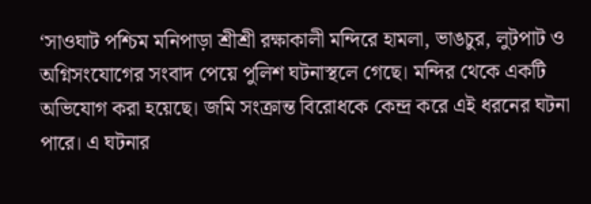‘সাওঘাট পশ্চিম মনিপাড়া শ্রীশ্রী রক্ষাকালী মন্দিরে হামলা, ভাঙচুর, লুটপাট ও অগ্নিসংযোগের সংবাদ পেয়ে পুলিশ ঘটনাস্থলে গেছে। মন্দির থেকে একটি অভিযোগ করা হয়েছে। জমি সংক্রান্ত বিরোধকে কেন্দ্র করে এই ধরনের ঘটনা পারে। এ ঘটনার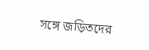সঙ্গে জড়িতদের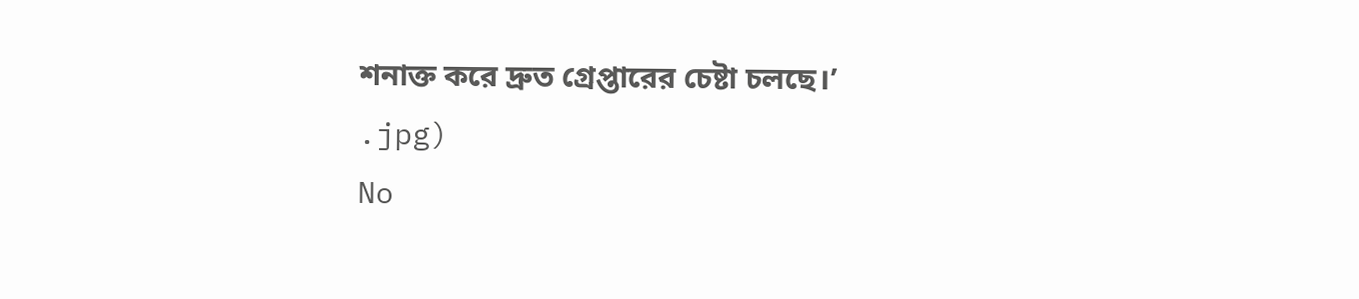শনাক্ত করে দ্রুত গ্রেপ্তারের চেষ্টা চলছে।’
.jpg)
No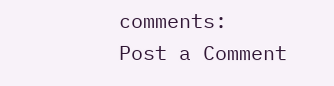comments:
Post a Comment